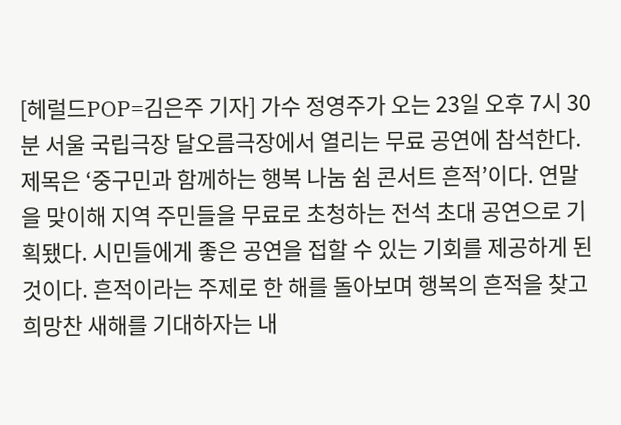[헤럴드POP=김은주 기자] 가수 정영주가 오는 23일 오후 7시 30분 서울 국립극장 달오름극장에서 열리는 무료 공연에 참석한다.
제목은 ‘중구민과 함께하는 행복 나눔 쉼 콘서트 흔적’이다. 연말을 맞이해 지역 주민들을 무료로 초청하는 전석 초대 공연으로 기획됐다. 시민들에게 좋은 공연을 접할 수 있는 기회를 제공하게 된 것이다. 흔적이라는 주제로 한 해를 돌아보며 행복의 흔적을 찾고 희망찬 새해를 기대하자는 내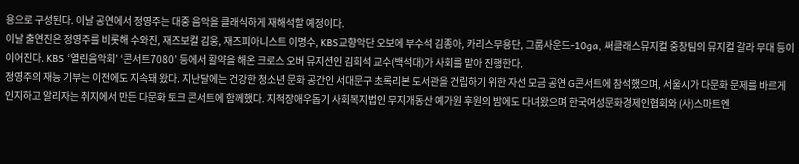용으로 구성된다. 이날 공연에서 정영주는 대중 음악을 클래식하게 재해석할 예정이다.
이날 출연진은 정영주를 비롯해 수와진, 재즈보컬 김웅, 재즈피아니스트 이명수, KBS교향악단 오보에 부수석 김종아, 카리스무용단, 그룹사운드-10ga, 써클래스뮤지컬 중창팀의 뮤지컬 갈라 무대 등이 이어진다. KBS ‘열린음악회’ ‘콘서트7080’ 등에서 활약을 해온 크로스 오버 뮤지션인 김희석 교수(백석대)가 사회를 맡아 진행한다.
정영주의 재능 기부는 이전에도 지속돼 왔다. 지난달에는 건강한 청소년 문화 공간인 서대문구 초록리본 도서관을 건립하기 위한 자선 모금 공연 G콘서트에 참석했으며, 서울시가 다문화 문제를 바르게 인지하고 알리자는 취지에서 만든 다문화 토크 콘서트에 함께했다. 지적장애우돕기 사회복지법인 무지개동산 예가원 후원의 밤에도 다녀왔으며 한국여성문화경제인협회와 (사)스마트엔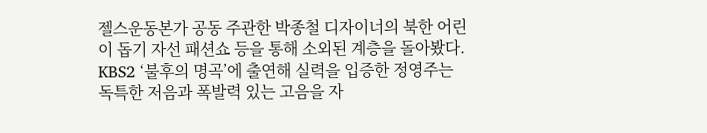젤스운동본가 공동 주관한 박종철 디자이너의 북한 어린이 돕기 자선 패션쇼 등을 통해 소외된 계층을 돌아봤다.
KBS2 ‘불후의 명곡’에 출연해 실력을 입증한 정영주는 독특한 저음과 폭발력 있는 고음을 자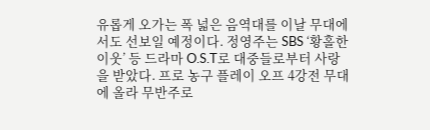유롭게 오가는 폭 넓은 음역대를 이날 무대에서도 선보일 예정이다. 정영주는 SBS ‘황홀한 이웃’ 등 드라마 O.S.T로 대중들로부터 사랑을 받았다. 프로 농구 플레이 오프 4강전 무대에 올라 무반주로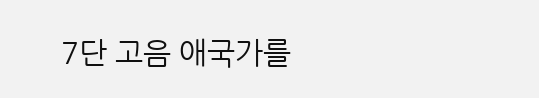7단 고음 애국가를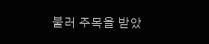불러 주목을 받았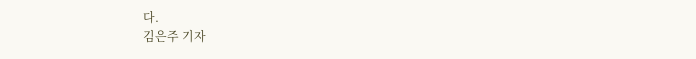다.
김은주 기자